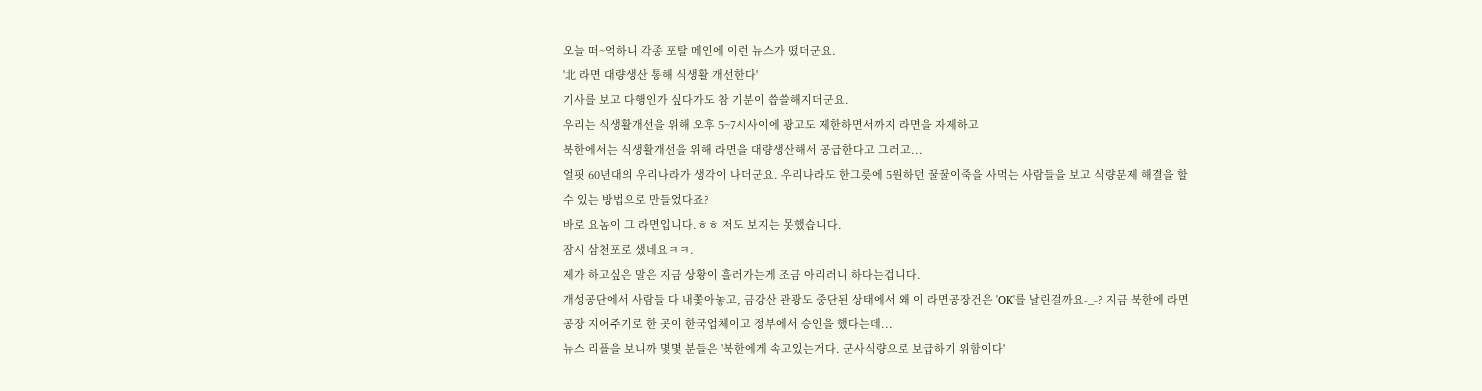오늘 떠~억하니 각종 포탈 메인에 이런 뉴스가 떴더군요.
'北 라면 대량생산 통해 식생활 개선한다'
기사를 보고 다행인가 싶다가도 참 기분이 씁쓸해지더군요.
우리는 식생활개선을 위해 오후 5~7시사이에 광고도 제한하면서까지 라면을 자제하고
북한에서는 식생활개선을 위해 라면을 대량생산해서 공급한다고 그러고...
얼핏 60년대의 우리나라가 생각이 나더군요. 우리나라도 한그릇에 5원하던 꿀꿀이죽을 사먹는 사람들을 보고 식량문제 해결을 할 수 있는 방법으로 만들었다죠?
바로 요놈이 그 라면입니다.ㅎㅎ 저도 보지는 못했습니다.
잠시 삼천포로 샜네요ㅋㅋ.
제가 하고싶은 말은 지금 상황이 흘러가는게 조금 아리러니 하다는겁니다.
개성공단에서 사람들 다 내쫓아놓고, 금강산 관광도 중단된 상태에서 왜 이 라면공장건은 'OK'를 날린걸까요-_-? 지금 북한에 라면공장 지어주기로 한 곳이 한국업체이고 정부에서 승인을 했다는데...
뉴스 리플을 보니까 몇몇 분들은 '북한에게 속고있는거다. 군사식량으로 보급하기 위함이다'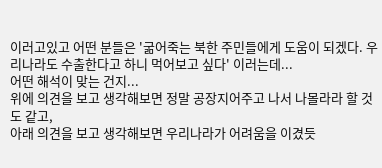이러고있고 어떤 분들은 '굶어죽는 북한 주민들에게 도움이 되겠다. 우리나라도 수출한다고 하니 먹어보고 싶다' 이러는데...
어떤 해석이 맞는 건지...
위에 의견을 보고 생각해보면 정말 공장지어주고 나서 나몰라라 할 것도 같고,
아래 의견을 보고 생각해보면 우리나라가 어려움을 이겼듯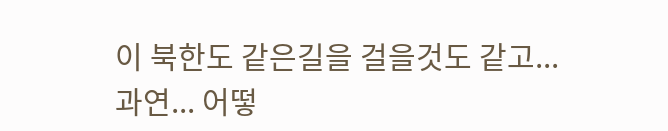이 북한도 같은길을 걸을것도 같고...
과연... 어떻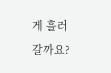게 흘러갈까요?